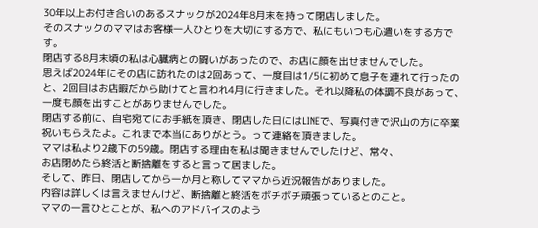30年以上お付き合いのあるスナックが2024年8月末を持って閉店しました。
そのスナックのママはお客様一人ひとりを大切にする方で、私にもいつも心遣いをする方です。
閉店する8月末頃の私は心臓病との闘いがあったので、お店に顔を出せませんでした。
思えば2024年にその店に訪れたのは2回あって、一度目は1/5に初めて息子を連れて行ったのと、2回目はお店暇だから助けてと言われ4月に行きました。それ以降私の体調不良があって、一度も顔を出すことがありませんでした。
閉店する前に、自宅宛てにお手紙を頂き、閉店した日にはLINEで、写真付きで沢山の方に卒業祝いもらえたよ。これまで本当にありがとう。って連絡を頂きました。
ママは私より2歳下の59歳。閉店する理由を私は聞きませんでしたけど、常々、
お店閉めたら終活と断捨離をすると言って居ました。
そして、昨日、閉店してから一か月と称してママから近況報告がありました。
内容は詳しくは言えませんけど、断捨離と終活をボチボチ頑張っているとのこと。
ママの一言ひとことが、私へのアドバイスのよう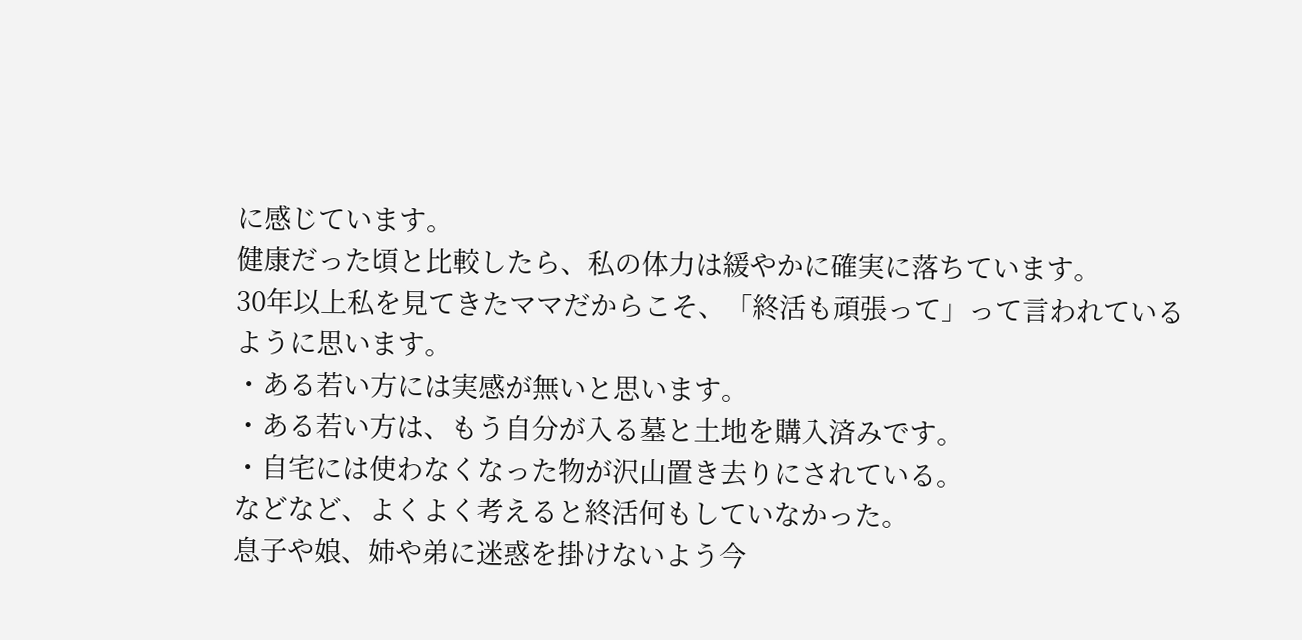に感じています。
健康だった頃と比較したら、私の体力は緩やかに確実に落ちています。
30年以上私を見てきたママだからこそ、「終活も頑張って」って言われている
ように思います。
・ある若い方には実感が無いと思います。
・ある若い方は、もう自分が入る墓と土地を購入済みです。
・自宅には使わなくなった物が沢山置き去りにされている。
などなど、よくよく考えると終活何もしていなかった。
息子や娘、姉や弟に迷惑を掛けないよう今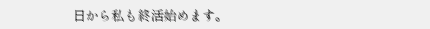日から私も終活始めます。